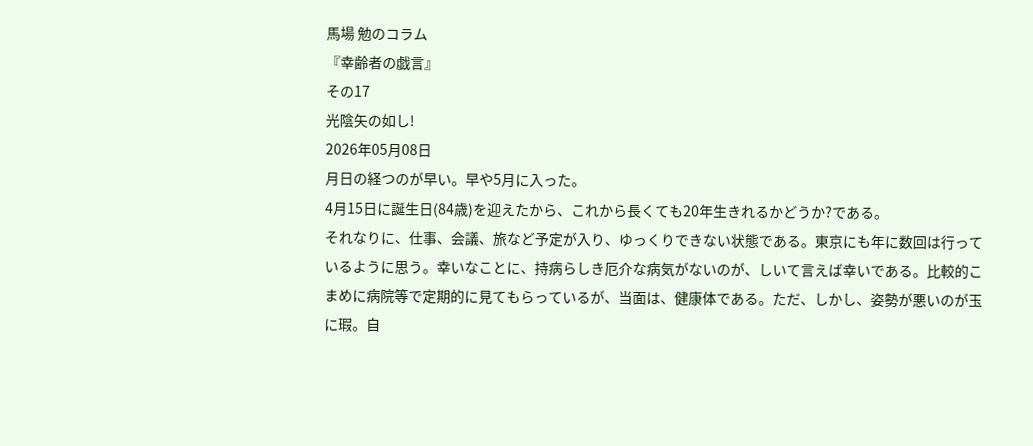馬場 勉のコラム
『幸齢者の戯言』
その17
光陰矢の如し!
2026年05月08日
月日の経つのが早い。早や5月に入った。
4月15日に誕生日(84歳)を迎えたから、これから長くても20年生きれるかどうか?である。
それなりに、仕事、会議、旅など予定が入り、ゆっくりできない状態である。東京にも年に数回は行っているように思う。幸いなことに、持病らしき厄介な病気がないのが、しいて言えば幸いである。比較的こまめに病院等で定期的に見てもらっているが、当面は、健康体である。ただ、しかし、姿勢が悪いのが玉に瑕。自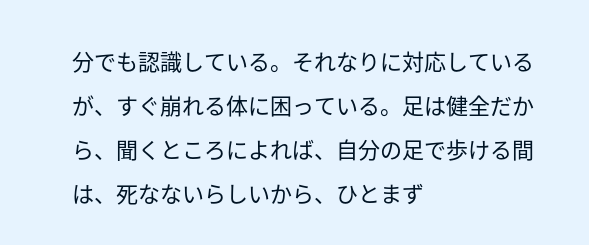分でも認識している。それなりに対応しているが、すぐ崩れる体に困っている。足は健全だから、聞くところによれば、自分の足で歩ける間は、死なないらしいから、ひとまず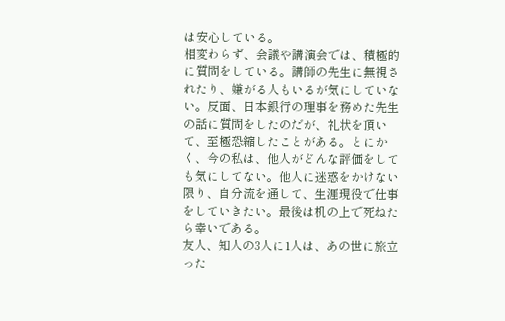は安心している。
相変わらず、会議や講演会では、積極的に質問をしている。講師の先生に無視されたり、嫌がる人もいるが気にしていない。反面、日本銀行の理事を務めた先生の話に質問をしたのだが、礼状を頂いて、至極恐縮したことがある。とにかく、今の私は、他人がどんな評価をしても気にしてない。他人に迷惑をかけない限り、自分流を通して、生涯現役で仕事をしていきたい。最後は机の上で死ねたら幸いである。
友人、知人の3人に1人は、あの世に旅立った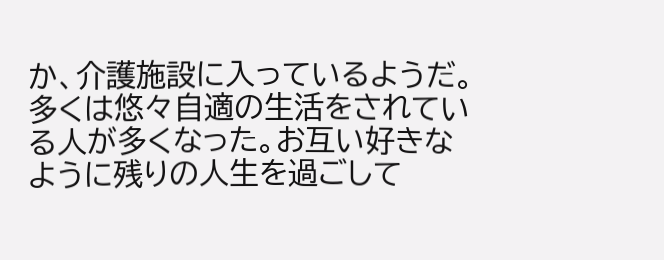か、介護施設に入っているようだ。多くは悠々自適の生活をされている人が多くなった。お互い好きなように残りの人生を過ごして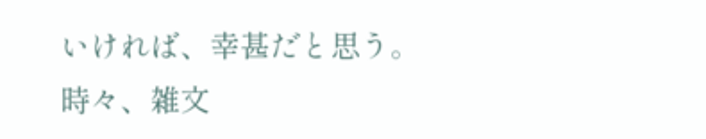いければ、幸甚だと思う。
時々、雑文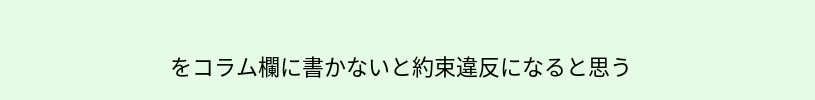をコラム欄に書かないと約束違反になると思う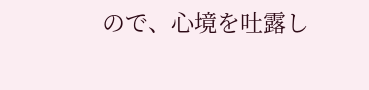ので、心境を吐露し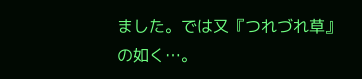ました。では又『つれづれ草』の如く…。